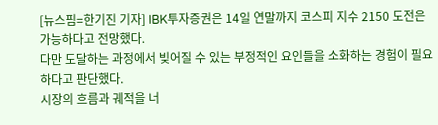[뉴스핌=한기진 기자] IBK투자증권은 14일 연말까지 코스피 지수 2150 도전은 가능하다고 전망했다.
다만 도달하는 과정에서 빚어질 수 있는 부정적인 요인들을 소화하는 경험이 필요하다고 판단했다.
시장의 흐름과 궤적을 너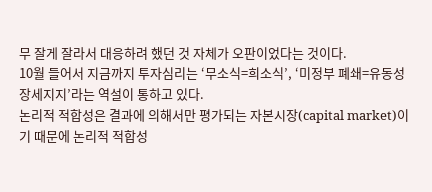무 잘게 잘라서 대응하려 했던 것 자체가 오판이었다는 것이다.
10월 들어서 지금까지 투자심리는 ‘무소식=희소식’, ‘미정부 폐쇄=유동성 장세지지’라는 역설이 통하고 있다.
논리적 적합성은 결과에 의해서만 평가되는 자본시장(capital market)이기 때문에 논리적 적합성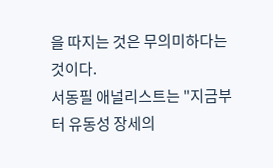을 따지는 것은 무의미하다는 것이다.
서동필 애널리스트는 "지금부터 유동성 장세의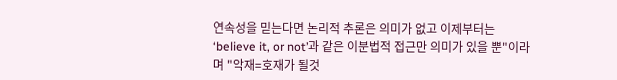연속성을 믿는다면 논리적 추론은 의미가 없고 이제부터는 ‘believe it, or not’과 같은 이분법적 접근만 의미가 있을 뿐"이라며 "악재=호재가 될것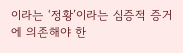이라는 ‘정황’이라는 심증적 증거에 의존해야 한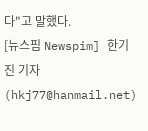다"고 말했다.
[뉴스핌 Newspim] 한기진 기자 (hkj77@hanmail.net)